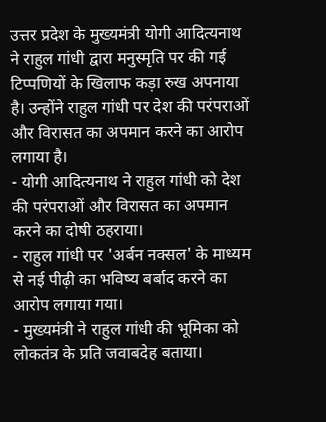उत्तर प्रदेश के मुख्यमंत्री योगी आदित्यनाथ ने राहुल गांधी द्वारा मनुस्मृति पर की गई टिप्पणियों के खिलाफ कड़ा रुख अपनाया है। उन्होंने राहुल गांधी पर देश की परंपराओं और विरासत का अपमान करने का आरोप लगाया है।
- योगी आदित्यनाथ ने राहुल गांधी को देश की परंपराओं और विरासत का अपमान करने का दोषी ठहराया।
- राहुल गांधी पर 'अर्बन नक्सल' के माध्यम से नई पीढ़ी का भविष्य बर्बाद करने का आरोप लगाया गया।
- मुख्यमंत्री ने राहुल गांधी की भूमिका को लोकतंत्र के प्रति जवाबदेह बताया।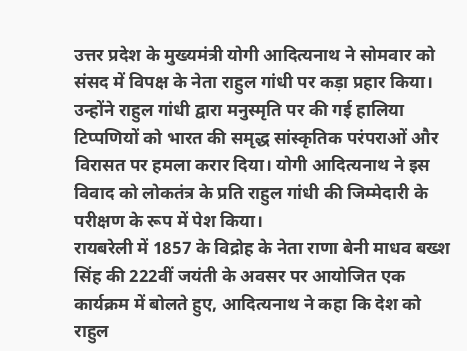उत्तर प्रदेश के मुख्यमंत्री योगी आदित्यनाथ ने सोमवार को संसद में विपक्ष के नेता राहुल गांधी पर कड़ा प्रहार किया। उन्होंने राहुल गांधी द्वारा मनुस्मृति पर की गई हालिया टिप्पणियों को भारत की समृद्ध सांस्कृतिक परंपराओं और विरासत पर हमला करार दिया। योगी आदित्यनाथ ने इस विवाद को लोकतंत्र के प्रति राहुल गांधी की जिम्मेदारी के परीक्षण के रूप में पेश किया।
रायबरेली में 1857 के विद्रोह के नेता राणा बेनी माधव बख्श सिंह की 222वीं जयंती के अवसर पर आयोजित एक कार्यक्रम में बोलते हुए, आदित्यनाथ ने कहा कि देश को राहुल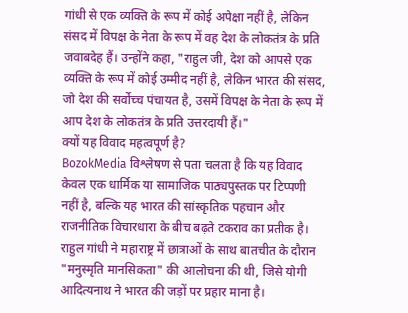गांधी से एक व्यक्ति के रूप में कोई अपेक्षा नहीं है, लेकिन संसद में विपक्ष के नेता के रूप में वह देश के लोकतंत्र के प्रति जवाबदेह हैं। उन्होंने कहा, "राहुल जी, देश को आपसे एक व्यक्ति के रूप में कोई उम्मीद नहीं है, लेकिन भारत की संसद, जो देश की सर्वोच्च पंचायत है, उसमें विपक्ष के नेता के रूप में आप देश के लोकतंत्र के प्रति उत्तरदायी हैं।"
क्यों यह विवाद महत्वपूर्ण है?
BozokMedia विश्लेषण से पता चलता है कि यह विवाद केवल एक धार्मिक या सामाजिक पाठ्यपुस्तक पर टिप्पणी नहीं है, बल्कि यह भारत की सांस्कृतिक पहचान और राजनीतिक विचारधारा के बीच बढ़ते टकराव का प्रतीक है। राहुल गांधी ने महाराष्ट्र में छात्राओं के साथ बातचीत के दौरान "मनुस्मृति मानसिकता" की आलोचना की थी, जिसे योगी आदित्यनाथ ने भारत की जड़ों पर प्रहार माना है।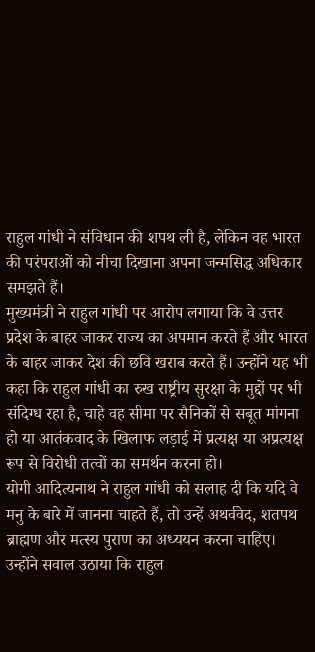राहुल गांधी ने संविधान की शपथ ली है, लेकिन वह भारत की परंपराओं को नीचा दिखाना अपना जन्मसिद्ध अधिकार समझते हैं।
मुख्यमंत्री ने राहुल गांधी पर आरोप लगाया कि वे उत्तर प्रदेश के बाहर जाकर राज्य का अपमान करते हैं और भारत के बाहर जाकर देश की छवि खराब करते हैं। उन्होंने यह भी कहा कि राहुल गांधी का रुख राष्ट्रीय सुरक्षा के मुद्दों पर भी संदिग्ध रहा है, चाहे वह सीमा पर सैनिकों से सबूत मांगना हो या आतंकवाद के खिलाफ लड़ाई में प्रत्यक्ष या अप्रत्यक्ष रूप से विरोधी तत्वों का समर्थन करना हो।
योगी आदित्यनाथ ने राहुल गांधी को सलाह दी कि यदि वे मनु के बारे में जानना चाहते हैं, तो उन्हें अथर्ववेद, शतपथ ब्राह्मण और मत्स्य पुराण का अध्ययन करना चाहिए। उन्होंने सवाल उठाया कि राहुल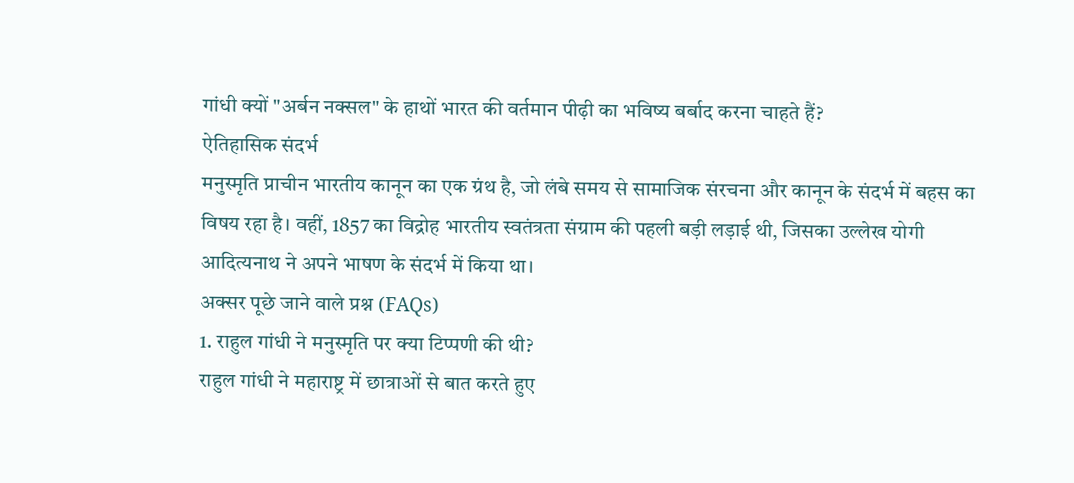गांधी क्यों "अर्बन नक्सल" के हाथों भारत की वर्तमान पीढ़ी का भविष्य बर्बाद करना चाहते हैं?
ऐतिहासिक संदर्भ
मनुस्मृति प्राचीन भारतीय कानून का एक ग्रंथ है, जो लंबे समय से सामाजिक संरचना और कानून के संदर्भ में बहस का विषय रहा है। वहीं, 1857 का विद्रोह भारतीय स्वतंत्रता संग्राम की पहली बड़ी लड़ाई थी, जिसका उल्लेख योगी आदित्यनाथ ने अपने भाषण के संदर्भ में किया था।
अक्सर पूछे जाने वाले प्रश्न (FAQs)
1. राहुल गांधी ने मनुस्मृति पर क्या टिप्पणी की थी?
राहुल गांधी ने महाराष्ट्र में छात्राओं से बात करते हुए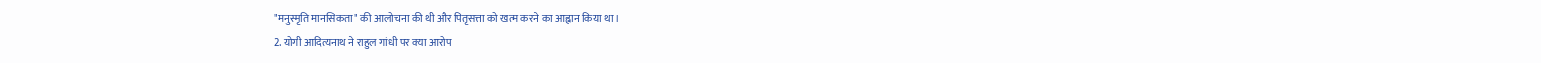"मनुस्मृति मानसिकता" की आलोचना की थी और पितृसत्ता को खत्म करने का आह्वान किया था।
2. योगी आदित्यनाथ ने राहुल गांधी पर क्या आरोप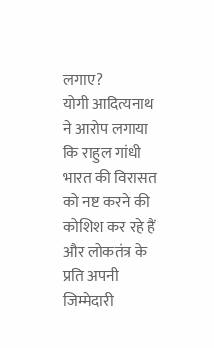लगाए?
योगी आदित्यनाथ ने आरोप लगाया कि राहुल गांधी भारत की विरासत को नष्ट करने की कोशिश कर रहे हैं और लोकतंत्र के प्रति अपनी जिम्मेदारी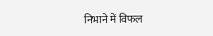निभाने में विफल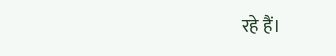रहे हैं।